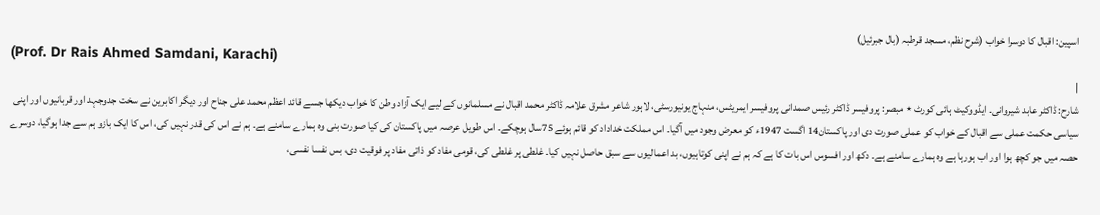اسپین: اقبال کا دوسرا خواب (شرح نظم، مسجد قرطبہ (بال جبرئیل)
(Prof. Dr Rais Ahmed Samdani, Karachi)
|
شارح: ڈاکٹر عابد شیروانی۔ ایڈووکیٹ ہائی کورٹ ٭ مبصر: پروفیسر ڈاکٹر رئیس صمدانی پروفیسر ایمریٹس، منہاج یونیورسٹی، لاہور شاعر مشرق علامہ ڈاکٹر محمد اقبال نے مسلمانوں کے لیے ایک آزاد وطن کا خواب دیکھا جسے قائد اعظم محمد علی جناح اور دیگر اکابرین نے سخت جدوجہد اور قربانیوں اور اپنی سیاسی حکمت عملی سے اقبال کے خواب کو عملی صورت دی اور پاکستان14 اگست 1947ء کو معرض وجود میں آگیا۔ اس مملکت خداداد کو قائم ہوئے 75سال ہوچکے۔ اس طویل عرصہ میں پاکستان کی کیا صورت بنی وہ ہمارے سامنے ہے۔ ہم نے اس کی قدر نہیں کی، اس کا ایک بازو ہم سے جدا ہوگیا، دوسرے حصہ میں جو کچھ ہوا اور اب ہورہا ہے وہ ہمارے سامنے ہے۔ دکھ اور افسوس اس بات کا ہے کہ ہم نے اپنی کوتاہیوں، بد اعمالیوں سے سبق حاصل نہیں کیا۔ غلطی پر غلطی کی، قومی مفاد کو ذاتی مفاد پر فوقیت دی، بس نفسا نفسی،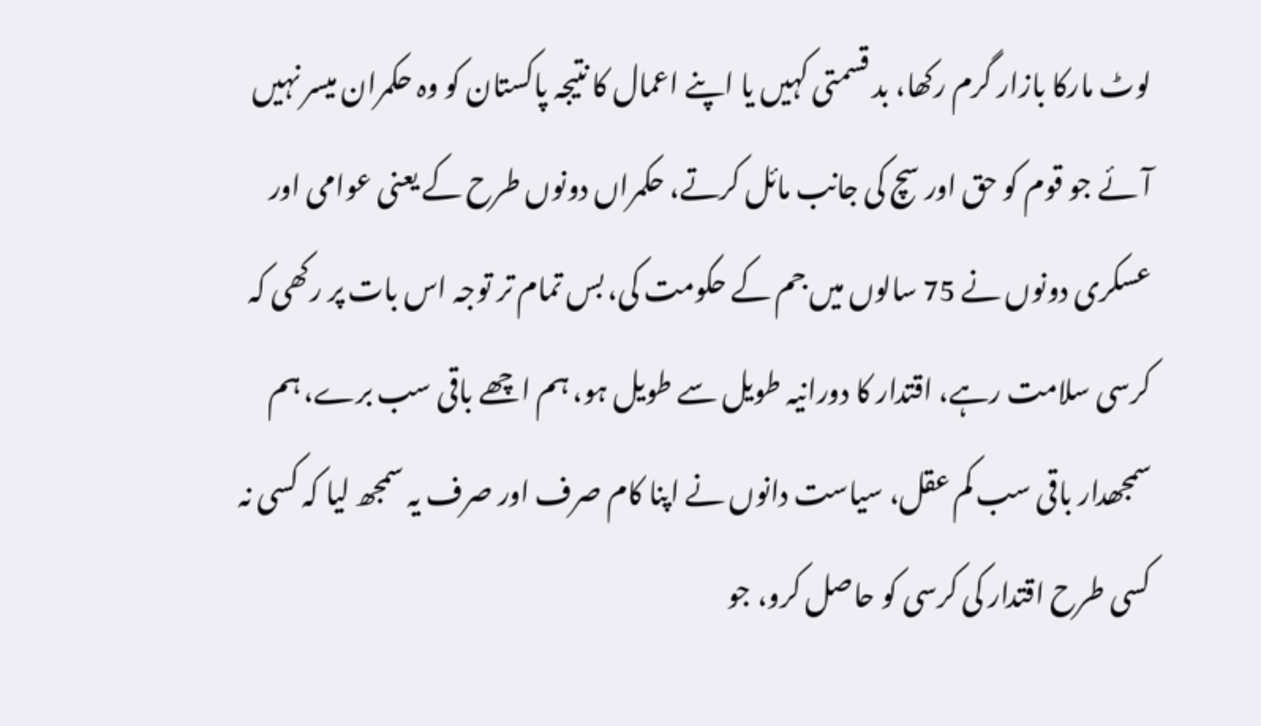لوٹ مارکا بازار گرم رکھا، بد قسمتی کہیں یا اپنے اعمال کا نتیجہ پاکستان کو وہ حکمران میسر نہیں آئے جو قوم کو حق اور سچ کی جانب مائل کرتے، حکمراں دونوں طرح کے یعنی عوامی اور عسکری دونوں نے 75 سالوں میں جم کے حکومت کی، بس تمام تر توجہ اس بات پر رکھی کہ کرسی سلامت رہے، اقتدار کا دورانیہ طویل سے طویل ہو، ہم اچھے باقی سب برے، ہم سمجھدار باقی سب کم عقل، سیاست دانوں نے اپنا کام صرف اور صرف یہ سمجھ لیا کہ کسی نہ کسی طرح اقتدار کی کرسی کو حاصل کرو، جو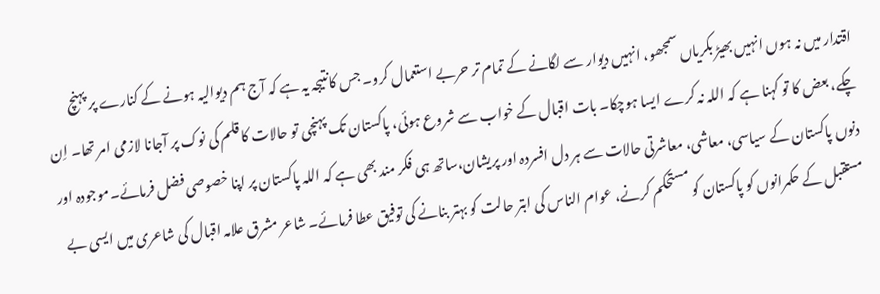اقتدار میں نہ ہوں انہیں بھیڑ بکریاں سمجھو، انہیں دیوار سے لگانے کے تمام تر حربے استعمال کرو۔ جس کانتیجہ یہ ہے کہ آج ہم دیوالیہ ہونے کے کنارے پر پہنچ چکے، بعض کا تو کہنا ہے کہ اللہ نہ کرے ایسا ہوچکا۔ بات اقبال کے خواب سے شروع ہوئی، پاکستان تک پہنچی تو حالات کا قلم کی نوک پر آجانا لازمی امر تھا۔ اِن دنوں پاکستان کے سیاسی، معاشی، معاشرتی حالات سے ہر دل افسردہ اور پریشان،ساتھ ہی فکر مند بھی ہے کہ اللہ پاکستان پر اپنا خصوصی فضل فرمائے۔موجودہ اور مستقبل کے حکمرانوں کو پاکستان کو مستحکم کرنے، عوام الناس کی ابتر حالت کو بہتر بنانے کی توفیق عطا فرمائے۔ شاعر مشرق علامہ اقبال کی شاعری میں ایسی بے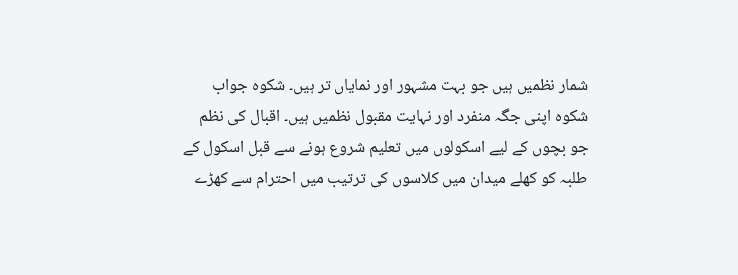شمار نظمیں ہیں جو بہت مشہور اور نمایاں تر ہیں۔ شکوہ جواب شکوہ اپنی جگہ منفرد اور نہایت مقبول نظمیں ہیں۔ اقبال کی نظم جو بچوں کے لیے اسکولوں میں تعلیم شروع ہونے سے قبل اسکول کے طلبہ کو کھلے میدان میں کلاسوں کی ترتیب میں احترام سے کھڑے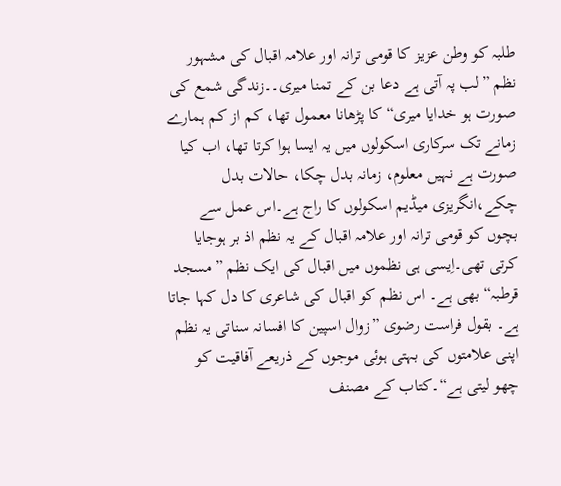طلبہ کو وطن عزیز کا قومی ترانہ اور علامہ اقبال کی مشہور نظم ”لب پہ آتی ہے دعا بن کے تمنا میری۔۔زندگی شمع کی صورت ہو خدایا میری“ کا پڑھانا معمول تھا، کم از کم ہمارے زمانے تک سرکاری اسکولوں میں یہ ایسا ہوا کرتا تھا، اب کیا صورت ہے نہیں معلوم، زمانہ بدل چکا، حالات بدل چکے،انگریزی میڈیم اسکولوں کا راج ہے۔اس عمل سے بچوں کو قومی ترانہ اور علامہ اقبال کے یہ نظم اذ بر ہوجایا کرتی تھی۔اِیسی ہی نظموں میں اقبال کی ایک نظم ”مسجد قرطبہ“ بھی ہے۔ اس نظم کو اقبال کی شاعری کا دل کہا جاتا ہے۔ بقول فراست رضوی ”زوال اسپین کا افسانہ سناتی یہ نظم اپنی علامتوں کی بہتی ہوئی موجوں کے ذریعے آفاقیت کو چھو لیتی ہے“۔کتاب کے مصنف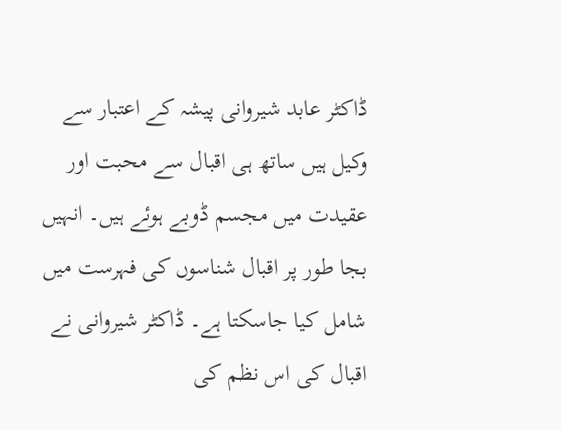ڈاکٹر عابد شیروانی پیشہ کے اعتبار سے وکیل ہیں ساتھ ہی اقبال سے محبت اور عقیدت میں مجسم ڈوبے ہوئے ہیں۔ انہیں بجا طور پر اقبال شناسوں کی فہرست میں شامل کیا جاسکتا ہے۔ ڈاکٹر شیروانی نے اقبال کی اس نظم کی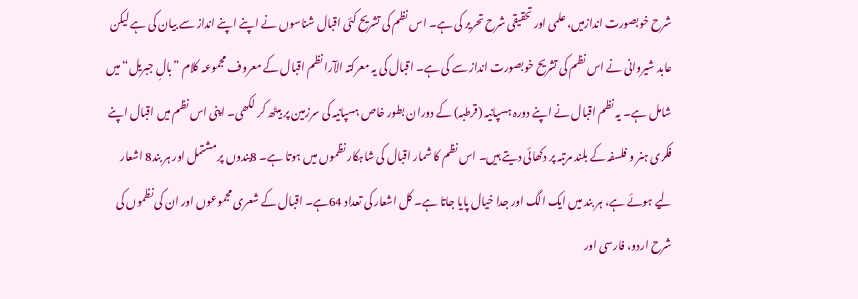شرح خوبصورت اندازمیں، علمی اور تحقیقی شرح تحریر کی ہے۔ اس نظم کی تشریح کئی اقبال شناسوں نے اپنے اپنے انداز سے بیان کی ہے لیکن عابد شیروانی نے اس نظم کی تشریح خوبصورت انداز سے کی ہے۔ اقبال کی یہ معرکتہ الآرا نظم اقبال کے معروف مجموعہ کلام ”بالِ جبریل“ میں شامل ہے۔ یہ نظم اقبال نے اپنے دورہ ہسپانیہ (قرطبہ) کے دوران بطور خاص ہسپانیہ کی سرزمین پر بیٹھ کر لکھی۔ اپنی اس نظم میں اقبال اپنے فکری ہنر و فلسفہ کے بلند مرتبہ پر دکھائی دیتے ہیں۔ اس نظم کا شمار اقبال کی شاہکار نظموں میں ہوتا ہے۔ 8بندوں پر مشتمل اور ہر بند8 اشعار لیے ہوئے ہے، ہر بند میں ایک الگ اور جدا خیال پایا جاتا ہے۔ کل اشعار کی تعداد 64ہے۔ اقبال کے شعری مجموعوں اور ان کی نظموں کی شرح اردو، فارسی اور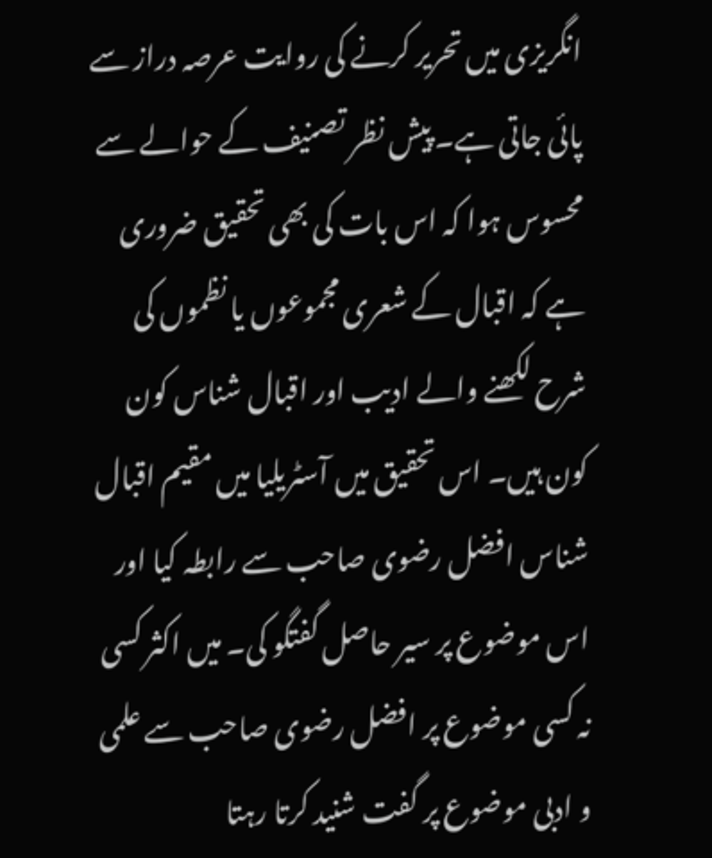انگریزی میں تحریر کرنے کی روایت عرصہ دراز سے پائی جاتی ہے۔ پیش نظر تصنیف کے حوالے سے محسوس ہوا کہ اس بات کی بھی تحقیق ضروری ہے کہ اقبال کے شعری مجموعوں یا نظموں کی شرح لکھنے والے ادیب اور اقبال شناس کون کون ہیں۔ اس تحقیق میں آسٹریلیا میں مقیم اقبال شناس افضل رضوی صاحب سے رابطہ کیا اور اس موضوع پر سیر حاصل گفتگو کی۔ میں اکثر کسی نہ کسی موضوع پر افضل رضوی صاحب سے علمی و ادبی موضوع پر گفت شنید کرتا رہتا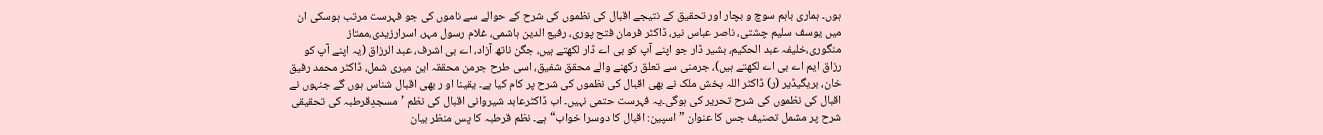ہوں۔ ہماری باہم سوچ و بچار اور تحقیق کے نتیجے اقبال کی نظموں کی شرح کے حوالے سے ناموں کی جو فہرست مرتب ہوسکی ان میں یوسف سلیم چشتی، ناصر عباس نیر، ڈاکٹر فرمان فتح پوری، رفیع الدین ہاشمی، غلام رسول مہر، اسرارزیدی،ممتاز منگوری،خلیفہ عبد الحکیم، بشیر ڈار جو اپنے آپ کو بی اے ڈار لکھتے ہیں، جگن ناتھ آزاد، اے بی اشرف، عبد الرزاق (یہ اپنے آپ کو رزاق ایم اے بی اے لکھتے ہیں)، جرمنی سے تعلق رکھنے والے محقق شفیق، اسی طرح جرمن محققہ این میری شمل، ڈاکٹر محمد رفیق خان، بریگیڈیر (ر) ڈاکٹر اللہ بخش ملک نے بھی اقبال کی نظموں کی شرح پر کام کیا ہے۔ یقینا او ر بھی اقبال شناس ہوں گے جنہوں نے اقبال کی نظموں کی شرح تحریر کی ہوگی۔یہ فہرست حتمی نہیں۔ اب ڈاکٹرعابد شیروانی اقبال کی نظم ’مسجدِقرطبہ کی تحقیقی شرح پر مشمل تصنیف جس کا عنوان ”اسپین: اقبال کا دوسرا خواب“ہے۔ نظم قرطبہ کا پس منظر بیان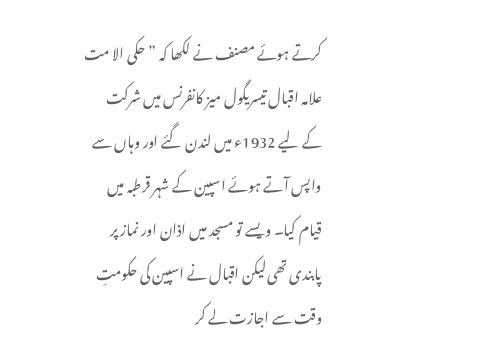کرتے ہوئے مصنف نے لکھا کہ ”حکی الا مت علامہ اقبال تیسریگول میز کانفرنس میں شرکت کے لیے 1932ء میں لندن گئے اور وہاں سے واپس آتے ہوئے اسپین کے شہر قرطبہ میں قیام کیا۔ ویسے تو مسجد میں اذان اور نماز پر پابندی تھی لیکن اقبال نے اسپین کی حکومتِ وقت سے اجازت لے کر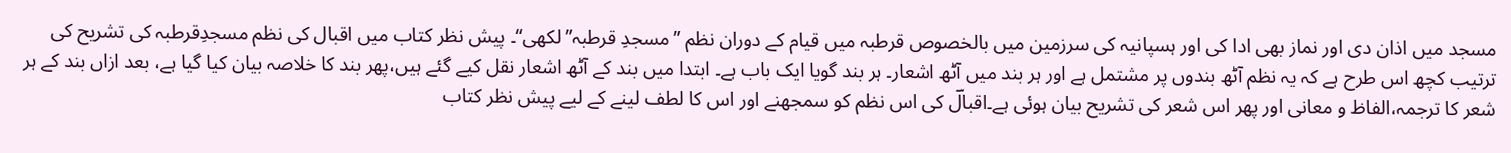مسجد میں اذان دی اور نماز بھی ادا کی اور ہسپانیہ کی سرزمین میں بالخصوص قرطبہ میں قیام کے دوران نظم ”مسجدِ قرطبہ”لکھی“۔ پیش نظر کتاب میں اقبال کی نظم مسجدِقرطبہ کی تشریح کی ترتیب کچھ اس طرح ہے کہ یہ نظم آٹھ بندوں پر مشتمل ہے اور ہر بند میں آٹھ اشعار۔ ہر بند گویا ایک باب ہے۔ ابتدا میں بند کے آٹھ اشعار نقل کیے گئے ہیں،پھر بند کا خلاصہ بیان کیا گیا ہے، بعد ازاں بند کے ہر شعر کا ترجمہ،الفاظ و معانی اور پھر اس شعر کی تشریح بیان ہوئی ہے۔اقبالؔ کی اس نظم کو سمجھنے اور اس کا لطف لینے کے لیے پیش نظر کتاب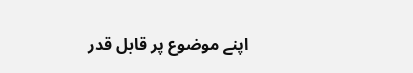اپنے موضوع پر قابل قدر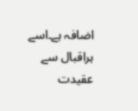اضافہ ہے۔اسے ہراقبال سے عقیدت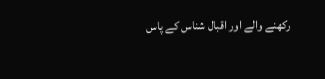رکھنے والے اور اقبال شناس کے پاس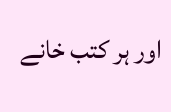اور ہر کتب خانے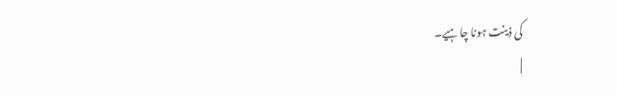کی ذینت ہونا چاہیے۔
|